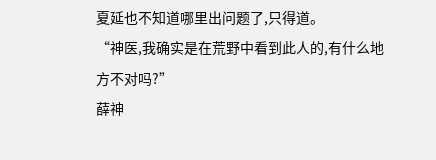夏延也不知道哪里出问题了,只得道。
“神医,我确实是在荒野中看到此人的,有什么地方不对吗?”
薛神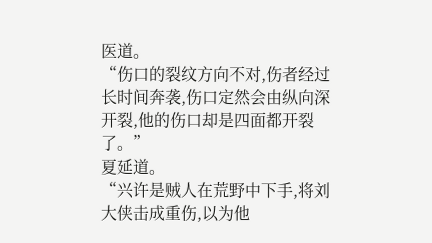医道。
“伤口的裂纹方向不对,伤者经过长时间奔袭,伤口定然会由纵向深开裂,他的伤口却是四面都开裂了。”
夏延道。
“兴许是贼人在荒野中下手,将刘大侠击成重伤,以为他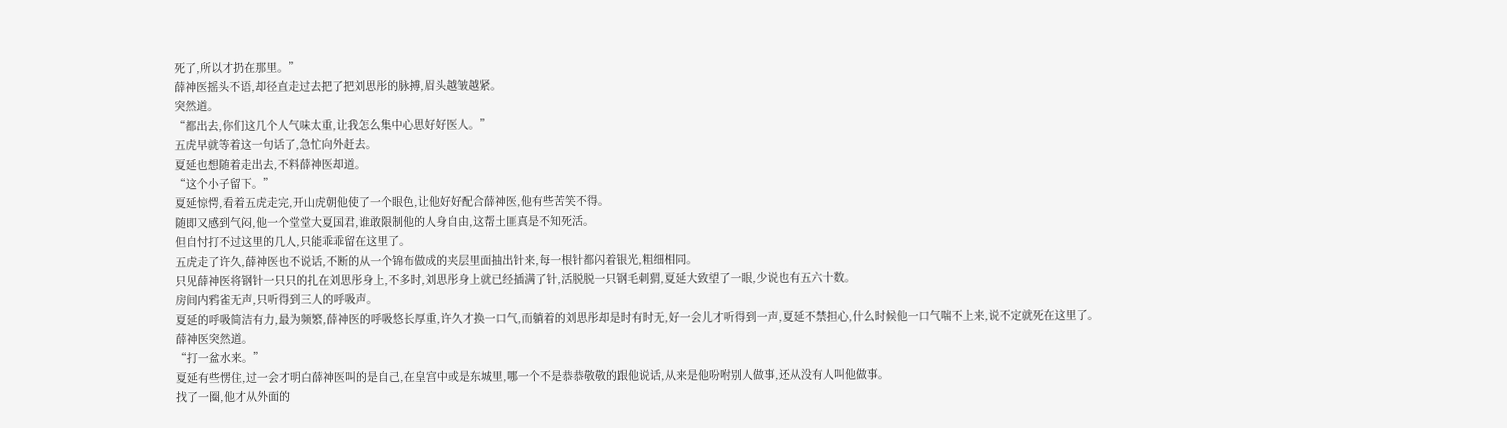死了,所以才扔在那里。”
薛神医摇头不语,却径直走过去把了把刘思彤的脉搏,眉头越皱越紧。
突然道。
“都出去,你们这几个人气味太重,让我怎么集中心思好好医人。”
五虎早就等着这一句话了,急忙向外赶去。
夏延也想随着走出去,不料薛神医却道。
“这个小子留下。”
夏延惊愕,看着五虎走完,开山虎朝他使了一个眼色,让他好好配合薛神医,他有些苦笑不得。
随即又感到气闷,他一个堂堂大夏国君,谁敢限制他的人身自由,这帮土匪真是不知死活。
但自忖打不过这里的几人,只能乖乖留在这里了。
五虎走了许久,薛神医也不说话,不断的从一个锦布做成的夹层里面抽出针来,每一根针都闪着银光,粗细相同。
只见薛神医将钢针一只只的扎在刘思彤身上,不多时,刘思彤身上就已经插满了针,活脱脱一只钢毛刺猬,夏延大致望了一眼,少说也有五六十数。
房间内鸦雀无声,只听得到三人的呼吸声。
夏延的呼吸简洁有力,最为频繁,薛神医的呼吸悠长厚重,许久才换一口气,而躺着的刘思彤却是时有时无,好一会儿才听得到一声,夏延不禁担心,什么时候他一口气喘不上来,说不定就死在这里了。
薛神医突然道。
“打一盆水来。”
夏延有些愣住,过一会才明白薛神医叫的是自己,在皇宫中或是东城里,哪一个不是恭恭敬敬的跟他说话,从来是他吩咐别人做事,还从没有人叫他做事。
找了一圈,他才从外面的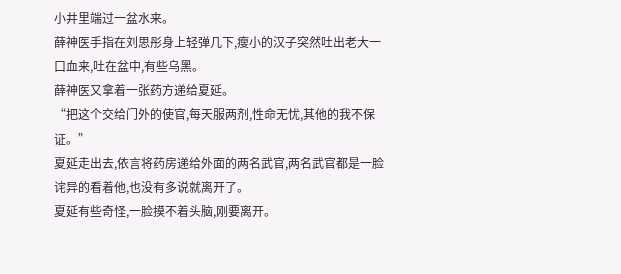小井里端过一盆水来。
薛神医手指在刘思彤身上轻弹几下,瘦小的汉子突然吐出老大一口血来,吐在盆中,有些乌黑。
薛神医又拿着一张药方递给夏延。
“把这个交给门外的使官,每天服两剂,性命无忧,其他的我不保证。”
夏延走出去,依言将药房递给外面的两名武官,两名武官都是一脸诧异的看着他,也没有多说就离开了。
夏延有些奇怪,一脸摸不着头脑,刚要离开。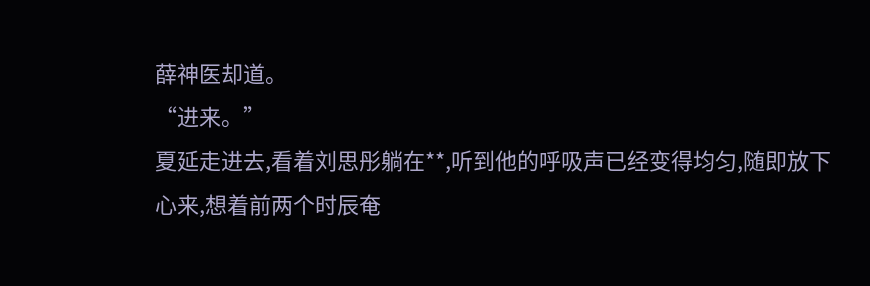薛神医却道。
“进来。”
夏延走进去,看着刘思彤躺在**,听到他的呼吸声已经变得均匀,随即放下心来,想着前两个时辰奄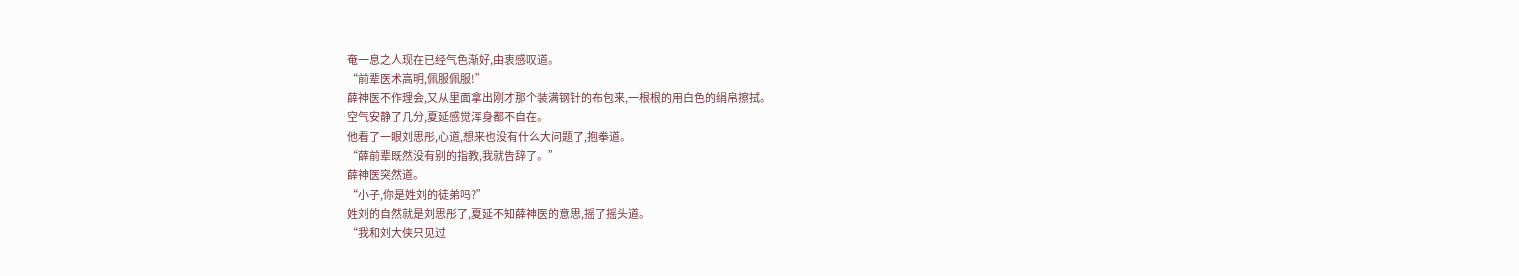奄一息之人现在已经气色渐好,由衷感叹道。
“前辈医术高明,佩服佩服!”
薛神医不作理会,又从里面拿出刚才那个装满钢针的布包来,一根根的用白色的绢帛擦拭。
空气安静了几分,夏延感觉浑身都不自在。
他看了一眼刘思彤,心道,想来也没有什么大问题了,抱拳道。
“薛前辈既然没有别的指教,我就告辞了。”
薛神医突然道。
“小子,你是姓刘的徒弟吗?”
姓刘的自然就是刘思彤了,夏延不知薛神医的意思,摇了摇头道。
“我和刘大侠只见过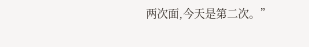两次面,今天是第二次。”